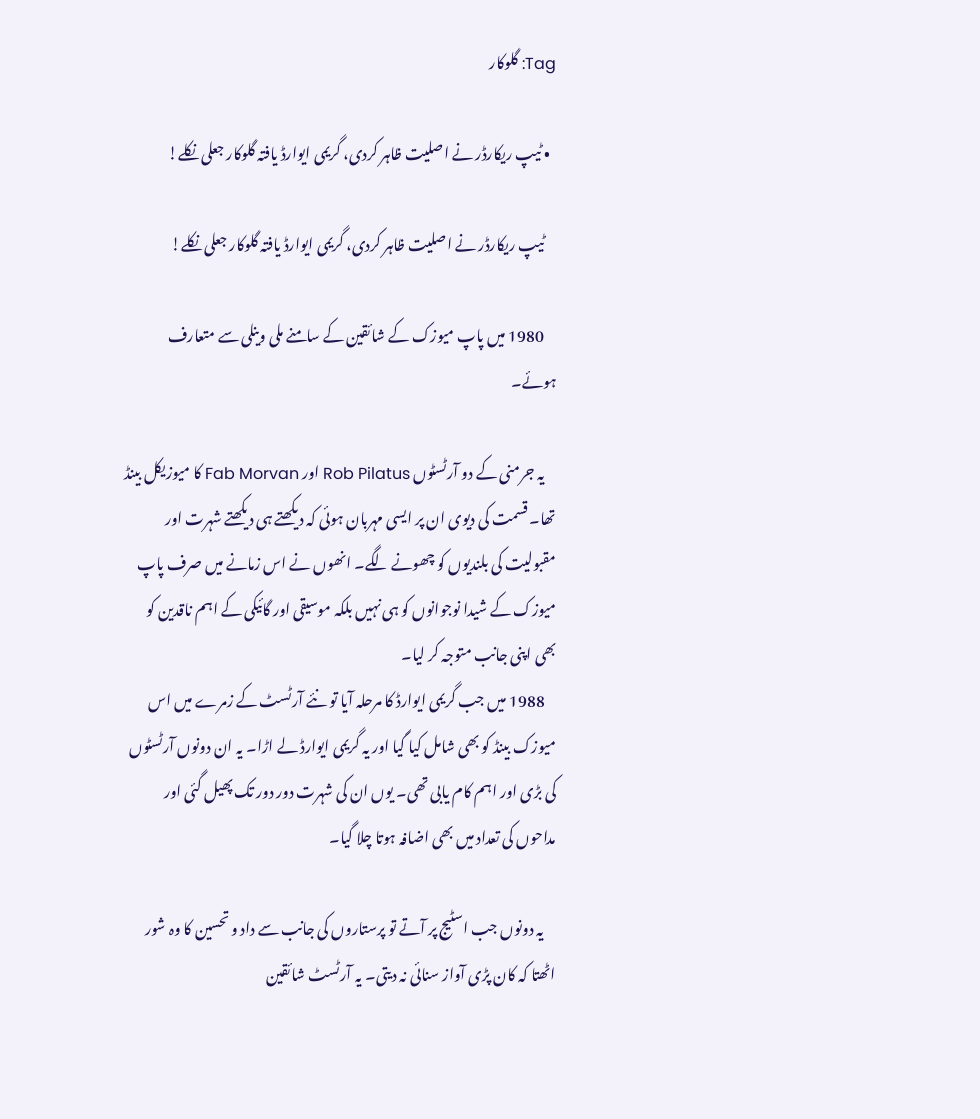Tag: گلوکار

  • ٹیپ ریکارڈر نے اصلیت ظاہر کردی، گریمی ایوارڈ یافتہ گلوکار جعلی نکلے!

    ٹیپ ریکارڈر نے اصلیت ظاہر کردی، گریمی ایوارڈ یافتہ گلوکار جعلی نکلے!

    1980 میں پاپ میوزک کے شائقین کے سامنے ملی وینلی سے متعارف ہوئے۔

    یہ جرمنی کے دو آرٹسٹوں Rob Pilatus اور Fab Morvan کا میوزیکل بینڈ تھا۔ قسمت کی دیوی ان پر ایسی مہربان ہوئی کہ دیکھتے ہی دیکھتے شہرت اور مقبولیت کی بلندیوں کو چھونے لگے۔ انھوں نے اس زمانے میں صرف پاپ میوزک کے شیدا نوجوانوں کو ہی نہیں بلکہ موسیقی اور گائیکی کے اہم ناقدین کو بھی اپنی جانب متوجہ کر لیا۔
    1988 میں جب گریمی ایوارڈ کا مرحلہ آیا تو نئے آرٹسٹ کے زمرے میں اس میوزک بینڈ کو بھی شامل کیا گیا اور یہ گریمی ایوارڈ لے اڑا۔ یہ ان دونوں آرٹسٹوں کی بڑی اور اہم کام یابی تھی۔ یوں ان کی شہرت دور دور تک پھیل گئی اور مداحوں کی تعداد میں بھی اضافہ ہوتا چلا گیا۔

    یہ دونوں جب اسٹیج پر آتے تو پرستاروں کی جانب سے داد و تحسین کا وہ شور اٹھتا کہ کان پڑی آواز سنائی نہ دیتی۔ یہ آرٹسٹ شائقین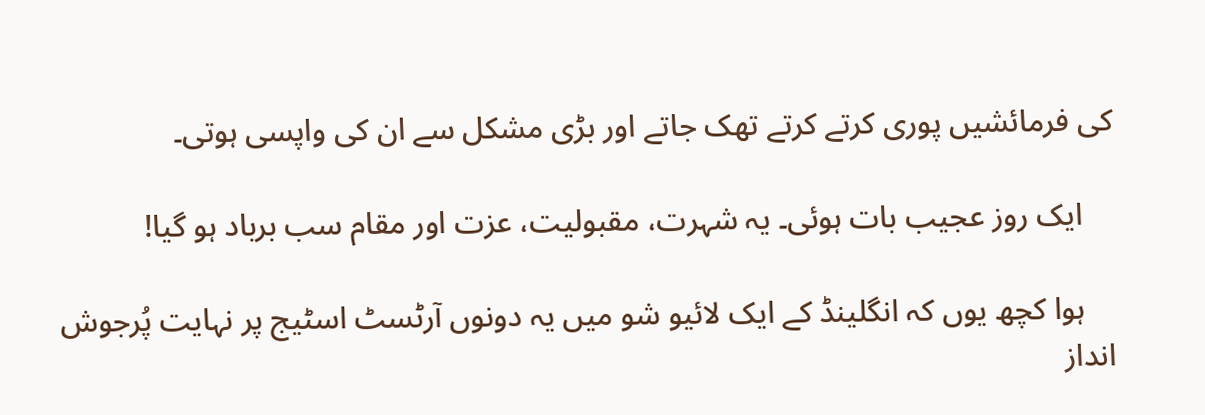کی فرمائشیں پوری کرتے کرتے تھک جاتے اور بڑی مشکل سے ان کی واپسی ہوتی۔

    ایک روز عجیب بات ہوئی۔ یہ شہرت، مقبولیت، عزت اور مقام سب برباد ہو گیا!

    ہوا کچھ یوں کہ انگلینڈ کے ایک لائیو شو میں یہ دونوں آرٹسٹ اسٹیج پر نہایت پُرجوش انداز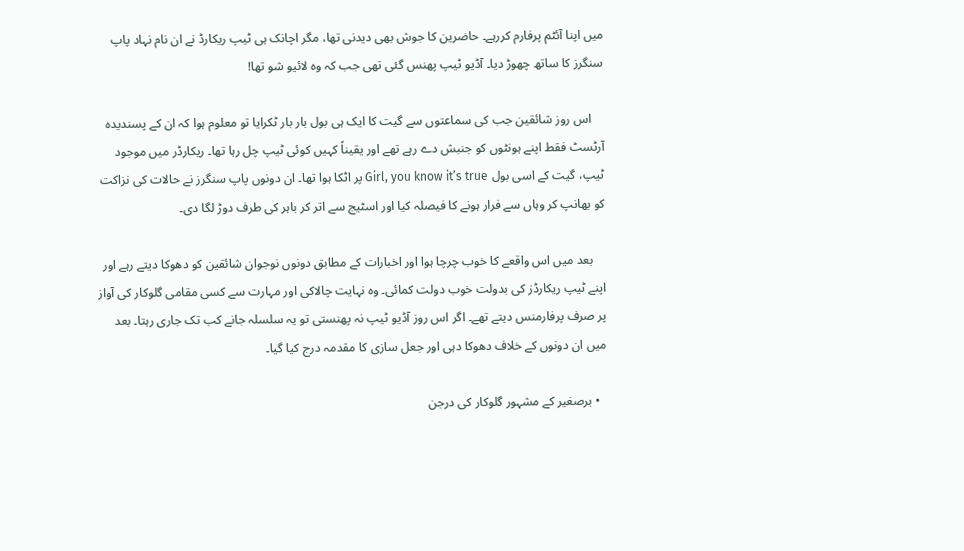میں اپنا آئٹم پرفارم کررہے۔ حاضرین کا جوش بھی دیدنی تھا، مگر اچانک ہی ٹیپ ریکارڈ نے ان نام نہاد پاپ سنگرز کا ساتھ چھوڑ دیا۔ آڈیو ٹیپ پھنس گئی تھی جب کہ وہ لائیو شو تھا!

    اس روز شائقین جب کی سماعتوں سے گیت کا ایک ہی بول بار بار ٹکرایا تو معلوم ہوا کہ ان کے پسندیدہ آرٹسٹ فقط اپنے ہونٹوں کو جنبش دے رہے تھے اور یقیناً کہیں کوئی ٹیپ چل رہا تھا۔ ریکارڈر میں موجود ٹیپ، گیت کے اسی بول Girl, you know it’s true پر اٹکا ہوا تھا۔ ان دونوں پاپ سنگرز نے حالات کی نزاکت کو بھانپ کر وہاں سے فرار ہونے کا فیصلہ کیا اور اسٹیج سے اتر کر باہر کی طرف دوڑ لگا دی۔

    بعد میں اس واقعے کا خوب چرچا ہوا اور اخبارات کے مطابق دونوں نوجوان شائقین کو دھوکا دیتے رہے اور اپنے ٹیپ ریکارڈز کی بدولت خوب دولت کمائی۔ وہ نہایت چالاکی اور مہارت سے کسی مقامی گلوکار کی آواز پر صرف پرفارمنس دیتے تھے۔ اگر اس روز آڈیو ٹیپ نہ پھنستی تو یہ سلسلہ جانے کب تک جاری رہتا۔ بعد میں ان دونوں کے خلاف دھوکا دہی اور جعل سازی کا مقدمہ درج کیا گیا۔

  • برصغیر کے مشہور گلوکار کی درجن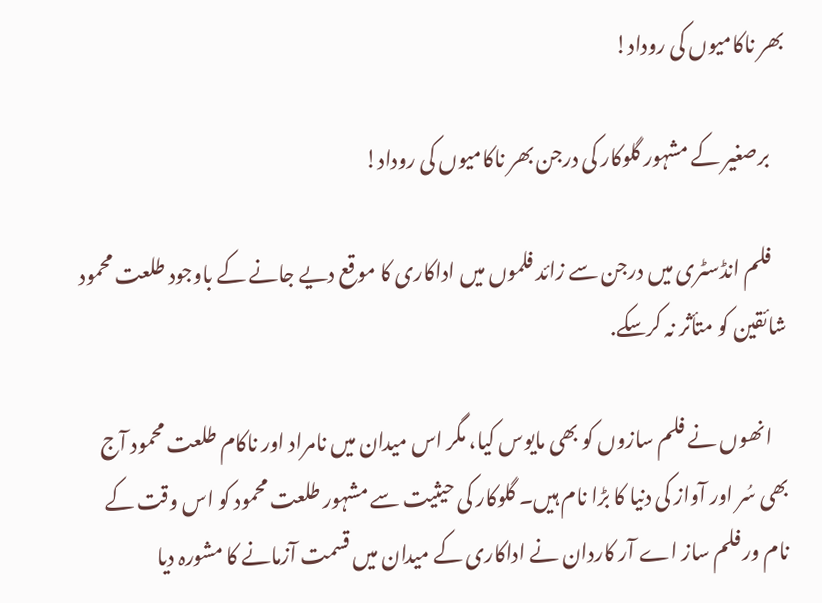بھر ناکامیوں کی روداد!

    برصغیر کے مشہور گلوکار کی درجن بھر ناکامیوں کی روداد!

    فلم انڈسٹری میں درجن سے زائد فلموں میں اداکاری کا موقع دیے جانے کے باوجود طلعت محمود شائقین کو متأثر نہ کرسکے.

    انھوں‌ نے فلم سازوں کو بھی مایوس کیا، مگر اس میدان میں نامراد اور ناکام طلعت محمود آج بھی سُر اور آواز کی دنیا کا بڑا نام ہیں۔ گلوکار کی حیثیت سے مشہور طلعت محمود کو اس وقت کے نام ور فلم ساز اے آر کاردان نے اداکاری کے میدان میں قسمت آزمانے کا مشورہ دیا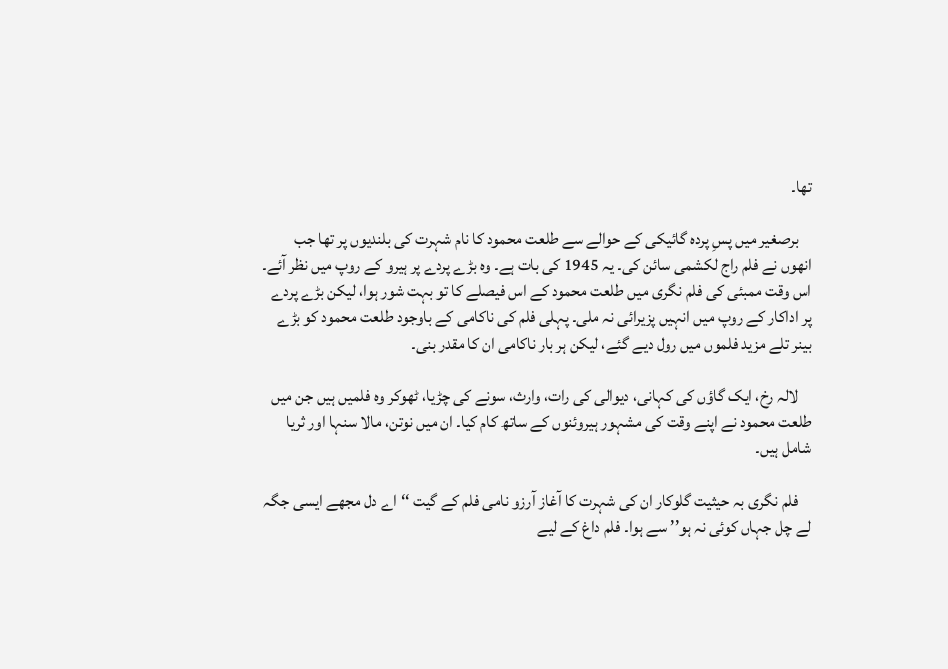تھا۔

    برصغیر میں پسِ پردہ گائیکی کے حوالے سے طلعت محمود کا نام شہرت کی بلندیوں پر تھا جب انھوں نے فلم راج لکشمی سائن کی۔ یہ 1945 کی بات ہے۔ وہ بڑے پردے پر ہیرو کے روپ میں نظر آئے۔ اس وقت ممبئی کی فلم نگری میں طلعت محمود کے اس فیصلے کا تو بہت شور ہوا، لیکن بڑے پردے پر اداکار کے روپ میں انہیں پزیرائی نہ ملی۔ پہلی فلم کی ناکامی کے باوجود طلعت محمود کو بڑے بینر تلے مزید فلموں میں رول دیے گئے، لیکن ہر بار ناکامی ان کا مقدر بنی۔

    لالہ رخ، ایک گاؤں کی کہانی، دیوالی کی رات، وارث، سونے کی چڑیا، ٹھوکر وہ فلمیں ہیں جن میں طلعت محمود نے اپنے وقت کی مشہور ہیروئنوں کے ساتھ کام کیا۔ ان میں نوتن، مالا سنہا اور ثریا شامل ہیں۔

    فلم نگری بہ حیثیت گلوکار ان کی شہرت کا آغاز آرزو نامی فلم کے گیت ‘‘اے دل مجھے ایسی جگہ لے چل جہاں کوئی نہ ہو’’ سے ہوا۔ فلم داغ کے لیے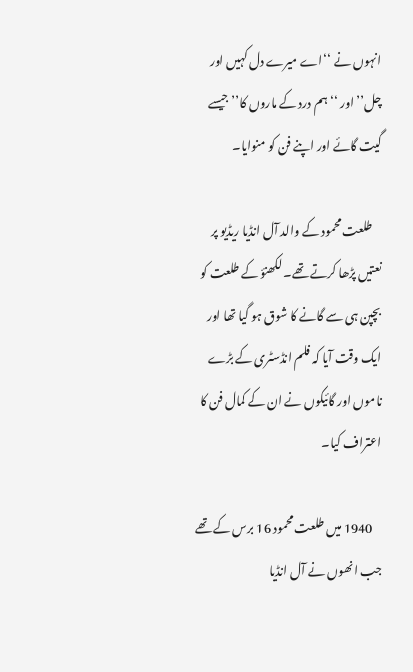انہوں نے ‘‘اے میرے دل کہیں اور چل’’ اور ‘‘ہم درد کے ماروں کا’’ جیسے گیت گائے اور اپنے فن کو منوایا۔

    طلعت محمود کے والد آل انڈیا ریڈیو پر نعتیں پڑھا کرتے تھے۔ لکھنؤ کے طلعت کو بچپن ہی سے گانے کا شوق ہو گیا تھا اور ایک وقت آیا کہ فلم انڈسٹری کے بڑے ناموں اور گائیکوں نے ان کے کمال فن کا اعتراف کیا۔

    1940 میں طلعت محمود 16 برس کے تھے جب انھوں نے آل انڈیا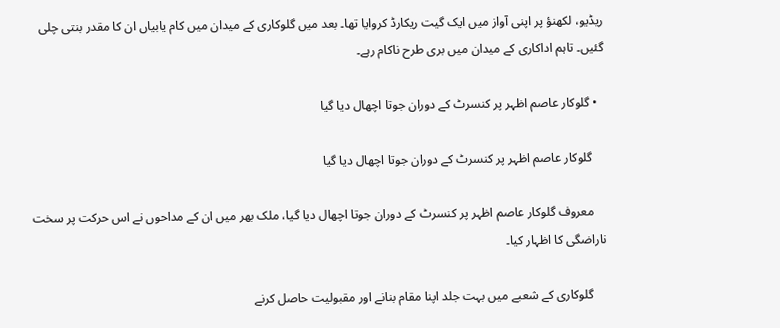ریڈیو، لکھنؤ پر اپنی آواز میں ایک گیت ریکارڈ کروایا تھا۔ بعد میں گلوکاری کے میدان میں کام یابیاں ان کا مقدر بنتی چلی گئیں۔ تاہم اداکاری کے میدان میں بری طرح ناکام رہے۔

  • گلوکار عاصم اظہر پر کنسرٹ کے دوران جوتا اچھال دیا گیا

    گلوکار عاصم اظہر پر کنسرٹ کے دوران جوتا اچھال دیا گیا

    معروف گلوکار عاصم اظہر پر کنسرٹ کے دوران جوتا اچھال دیا گیا، ملک بھر میں ان کے مداحوں نے اس حرکت پر سخت ناراضگی کا اظہار کیا۔

    گلوکاری کے شعبے میں بہت جلد اپنا مقام بنانے اور مقبولیت حاصل کرنے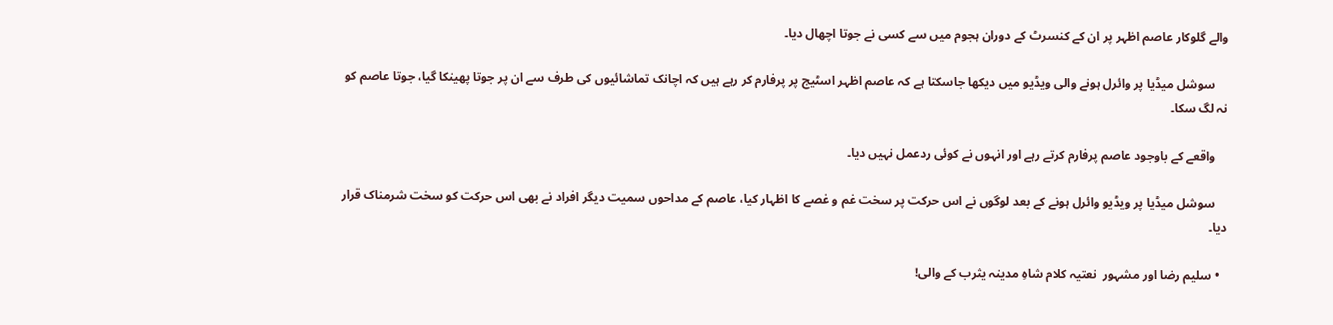والے گلوکار عاصم اظہر پر ان کے کنسرٹ کے دوران ہجوم میں سے کسی نے جوتا اچھال دیا۔

    سوشل میڈیا پر وائرل ہونے والی ویڈیو میں دیکھا جاسکتا ہے کہ عاصم اظہر اسٹیج پر پرفارم کر رہے ہیں کہ اچانک تماشائیوں کی طرف سے ان پر جوتا پھینکا گیا، جوتا عاصم کو نہ لگ سکا۔

    واقعے کے باوجود عاصم پرفارم کرتے رہے اور انہوں نے کوئی ردعمل نہیں دیا۔

    سوشل میڈیا پر ویڈیو وائرل ہونے کے بعد لوگوں نے اس حرکت پر سخت غم و غصے کا اظہار کیا، عاصم کے مداحوں سمیت دیگر افراد نے بھی اس حرکت کو سخت شرمناک قرار دیا۔

  • سلیم رضا اور مشہور  نعتیہ کلام شاہِ مدینہ یثرب کے والی!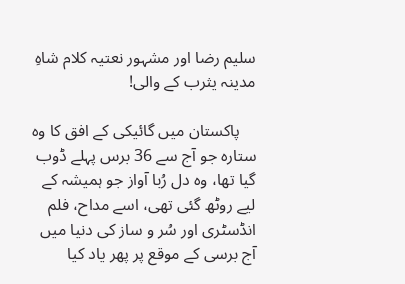سلیم رضا اور مشہور نعتیہ کلام شاہِ مدینہ یثرب کے والی!

    پاکستان میں گائیکی کے افق کا وہ ستارہ جو آج سے 36 برس پہلے ڈوب گیا تھا، وہ دل رُبا آواز جو ہمیشہ کے لیے روٹھ گئی تھی، اسے مداح، فلم انڈسٹری اور سُر و ساز کی دنیا میں آج برسی کے موقع پر پھر یاد کیا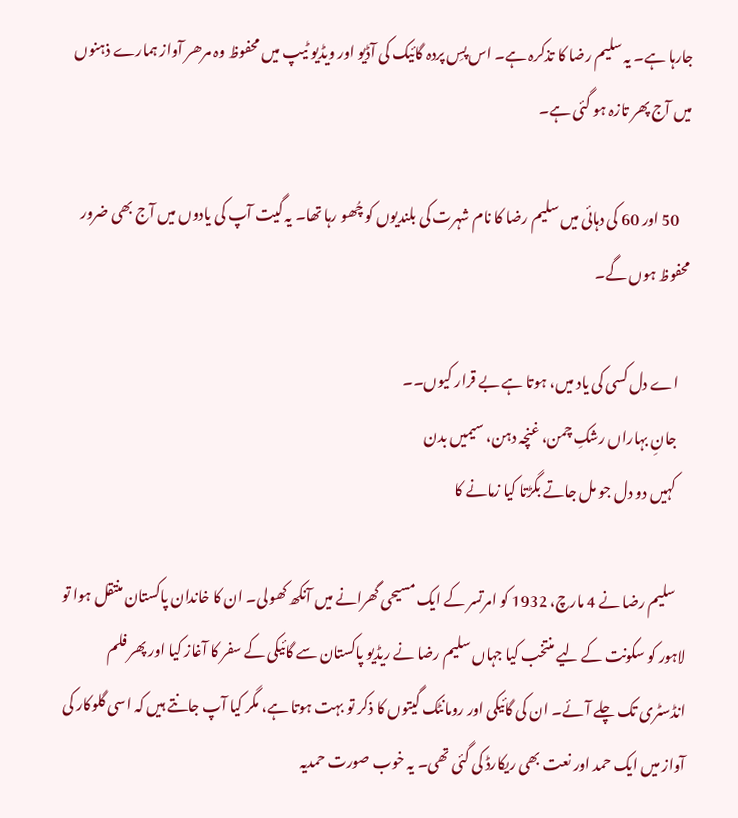جارہا ہے۔ یہ سلیم رضا کا تذکرہ ہے۔ اس پسِ پردہ گائیک کی آڈیو اور ویڈیو ٹیپ میں محفوظ وہ مرھر آواز ہمارے ذہنوں میں آج پھر تازہ ہو گئی ہے۔

    50 اور 60 کی دہائی میں سلیم رضا کا نام شہرت کی بلندیوں کو چُھو رہا تھا۔ یہ گیت آپ کی یادوں میں آج بھی ضرور محفوظ ہوں گے۔

    اے دل کسی کی یاد میں، ہوتا ہے بے قرار کیوں۔۔
    جانِ بہاراں رشکِ چمن، غنچہ دہن، سیمیں بدن
    کہیں دو دل جو مل جاتے بگڑتا کیا زمانے کا

    سلیم رضا نے 4 مارچ، 1932 کو امرتسر کے ایک مسیحی گھرانے میں آنکھ کھولی۔ ان کا خاندان پاکستان منتقل ہوا تو لاہور کو سکونت کے لیے منتخب کیا جہاں سلیم رضا نے ریڈیو پاکستان سے گائیکی کے سفر کا آغاز کیا اور پھر فلم انڈسٹری تک چلے آئے۔ ان کی گائیکی اور رومانٹک گیتوں کا ذکر تو بہت ہوتا ہے، مگر کیا آپ جانتے ہیں کہ اسی گلوکار کی آواز میں ایک حمد اور نعت بھی ریکارڈ کی گئی تھی۔ یہ خوب صورت حمدیہ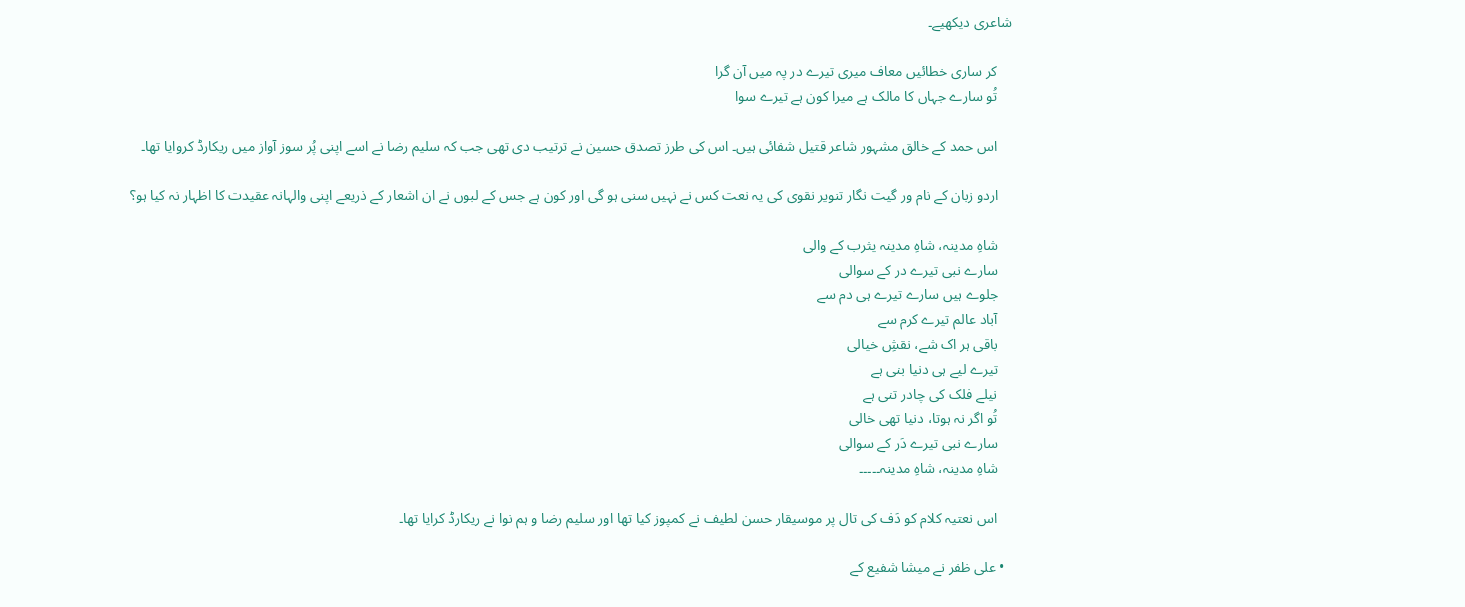شاعری دیکھیے۔

    کر ساری خطائیں معاف میری تیرے در پہ میں آن گرا
    تُو سارے جہاں کا مالک ہے میرا کون ہے تیرے سوا

    اس حمد کے خالق مشہور شاعر قتیل شفائی ہیں۔ اس کی طرز تصدق حسین نے ترتیب دی تھی جب کہ سلیم رضا نے اسے اپنی پُر سوز آواز میں ریکارڈ کروایا تھا۔

    اردو زبان کے نام ور گیت نگار تنویر نقوی کی یہ نعت کس نے نہیں سنی ہو گی اور کون ہے جس کے لبوں نے ان اشعار کے ذریعے اپنی والہانہ عقیدت کا اظہار نہ کیا ہو؟

    شاہِ مدینہ، شاہِ مدینہ یثرب کے والی
    سارے نبی تیرے در کے سوالی
    جلوے ہیں سارے تیرے ہی دم سے
    آباد عالم تیرے کرم سے
    باقی ہر اک شے، نقشِ خیالی
    تیرے لیے ہی دنیا بنی ہے
    نیلے فلک کی چادر تنی ہے
    تُو اگر نہ ہوتا، دنیا تھی خالی
    سارے نبی تیرے دَر کے سوالی
    شاہِ مدینہ، شاہِ مدینہ۔۔۔۔۔

    اس نعتیہ کلام کو دَف کی تال پر موسیقار حسن لطیف نے کمپوز کیا تھا اور سلیم رضا و ہم نوا نے ریکارڈ کرایا تھا۔

  • علی ظفر نے میشا شفیع کے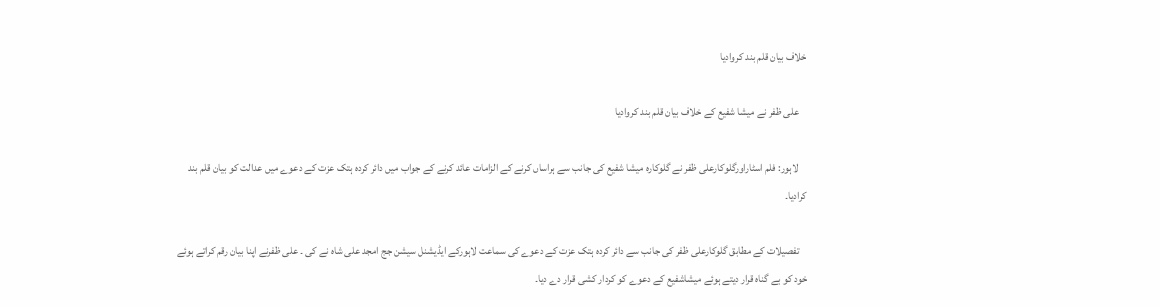خلاف بیان قلم بند کروادیا

    علی ظفر نے میشا شفیع کے خلاف بیان قلم بند کروادیا

    لاہور: فلم اسٹاراورگلوکارعلی ظفر نے گلوکارہ میشا شفیع کی جانب سے ہراساں کرنے کے الزامات عائد کرنے کے جواب میں دائر کردہ ہتک عزت کے دعوے میں عدالت کو بیان قلم بند کرادیا۔

    تفصیلات کے مطابق گلوکارعلی ظفر کی جانب سے دائر کردہ ہتک عزت کے دعوے کی سماعت لاہورکے ایڈیشنل سیشن جج امجد علی شاہ نے کی ۔ علی ظفرنے اپنا بیان رقم کراتے ہوئے خود کو بے گناہ قرار دیتے ہوئے میشاشفیع کے دعوے کو کردار کشی قرار دے دیا۔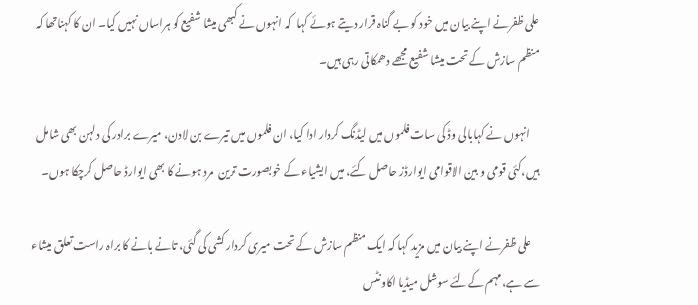علی ظفرنے اپنے بیان میں خود کو بے گناہ قرار دیتے ہوئے کہا  کہ انہوں نے کبھی میشا شفیع کو ہراساں نہیں کیا۔ ان کا کہناتھا کہ منظم سازش کے تحت میشا شفیع مجھے دھمکاتی رہی ہیں۔

    انہوں نے کہابالی وڈ کی سات فلموں میں لیڈنگ کردار ادا کیا، ان فلموں میں تیرے بن لادن، میرے برادر کی دلہن بھی شامل ہیں،کئی قومی و بین الاقوامی ایوارڈز حاصل کئے، میں ایشیاء کے خوبصورت ترین  مرد ہونے کا بھی ایوارڈ حاصل کرچکا ہوں۔

    علی ظفرنے اپنے بیان میں مزید کہا کہ ایک منظم سازش کے تحت میری کردار کشی کی گئی، تانے بانے کا براہ راست تعلق میشاء سے ہے،مہم کےلئے سوشل میڈیا اکاونٹس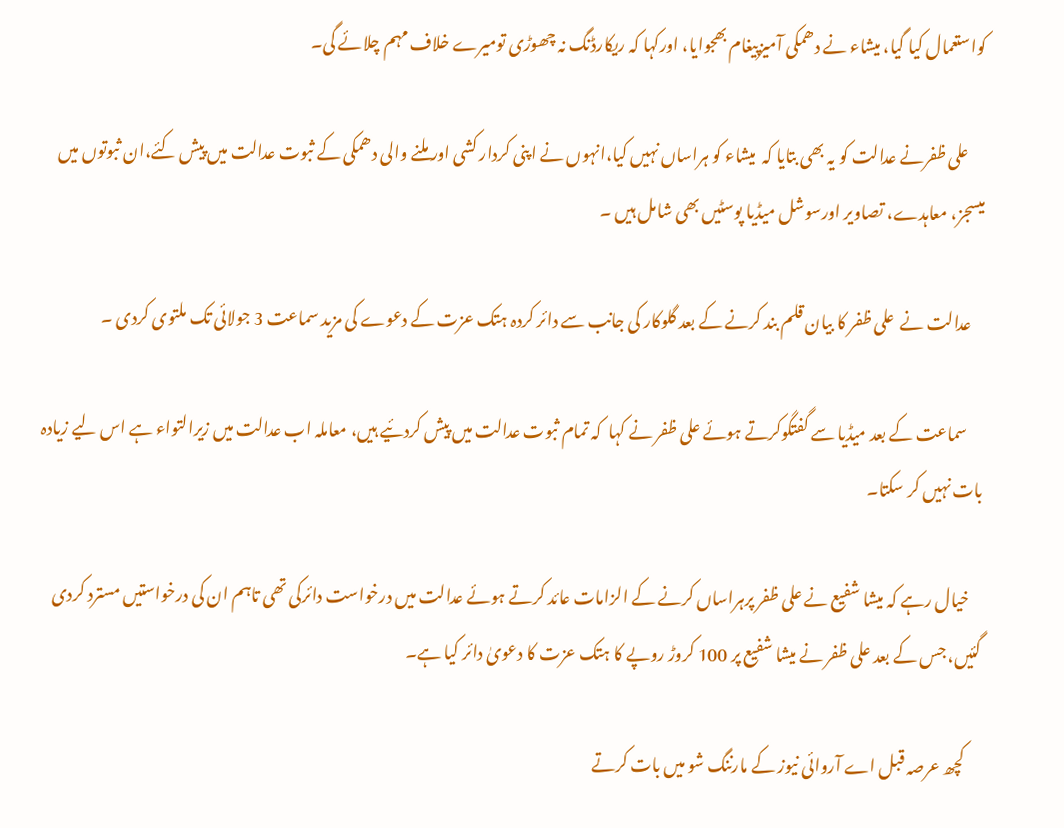کواستعمال کیا گیا، میشاء نے دھمکی آمیزپیغام بھجوایا، اورکہا کہ ریکارڈنگ نہ چھوڑی تومیرے خلاف مہم چلائے گی۔

     علی ظفرنے عدالت کو یہ بھی بتایا کہ  میشاء کو ہراساں نہیں کیا،انہوں نے اپنی کردار کشی اور ملنے والی دھمکی کے ثبوت عدالت میں پیش کئے،ان ثبوتوں میں میسجز، معاہدے، تصاویر اورسوشل میڈیا پوسٹیں بھی شامل ہیں ۔

    عدالت نے  علی ظفر کا بیان قلم بند کرنے کے بعد گلوکار کی جانب سے دائر کردہ ہتک عزت کے دعوے کی مزید سماعت 3 جولائی تک ملتوی کردی ۔

     سماعت کے بعد میڈیا سے گفتگوکرتے ہوئے علی ظفر نے کہا  کہ تمام ثبوت عدالت میں پیش کردئیے ہیں، معاملہ اب عدالت میں زیرالتواء ہے اس لیے زیادہ بات نہیں کر سکتا۔

    خیال رہے کہ میشا شفیع نے علی ظفر پرہراساں کرنے کے الزامات عائد کرتے ہوئے عدالت میں درخواست دائرکی تھی تاہم ان کی درخواستیں مسترد کردی گئیں، جس کے بعد علی ظفر نے میشا شفیع پر 100 کروڑ روپے کا ہتک عزت کا دعویٰ دائر کیا ہے۔

     کچھ عرصہ قبل اے آروائی نیوز کے مارننگ شو میں بات کرتے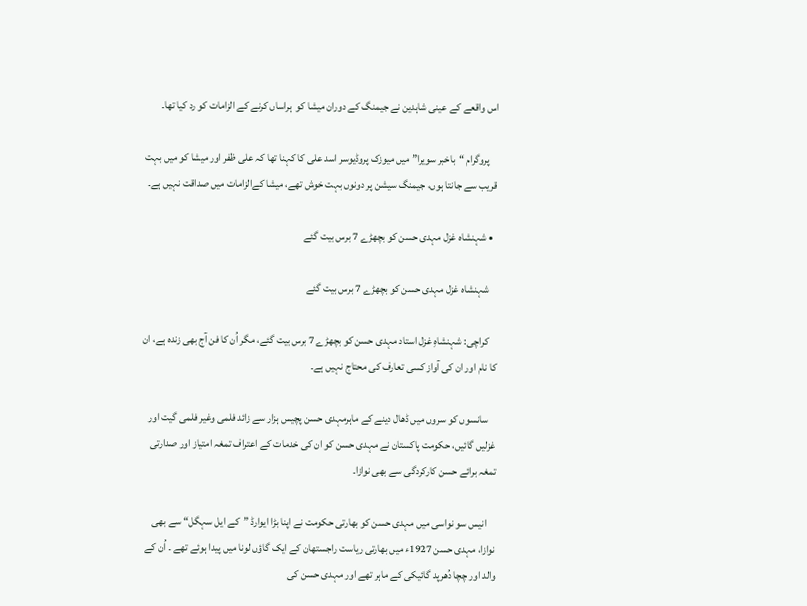اس واقعے کے عینی شاہدین نے جیمنگ کے دوران میشا کو  ہراساں کرنے کے الزامات کو رد کیا تھا۔

    پروگرام “باخبر سویرا” میں میوزک پروڈیوسر اسد علی کا کہنا تھا کہ علی ظفر اور میشا کو میں بہت قریب سے جانتا ہوں، جیمنگ سیشن پر دونوں بہت خوش تھے، میشا کےالزامات میں صداقت نہیں ہے۔

  • شہنشاہ غزل مہدی حسن کو بچھڑے 7 برس بیت گئے

    شہنشاہ غزل مہدی حسن کو بچھڑے 7 برس بیت گئے

    کراچی: شہنشاہِ غزل استاد مہدی حسن کو بچھڑے 7 برس بیت گئے، مگر اُن کا فن آج بھی زندہ ہے، ان کا نام اور ان کی آواز کسی تعارف کی محتاج نہیں ہے۔

    سانسوں کو سروں میں ڈھال دینے کے ماہرمہدی حسن پچیس ہزار سے زائد فلمی وغیر فلمی گیت اور غزلیں گائیں، حکومت پاکستان نے مہدی حسن کو ان کی خدمات کے اعتراف تمغہ امتیاز اور صدارتی تمغہ برائے حسن کارکردگی سے بھی نوازا۔

    انیس سو نواسی میں مہدی حسن کو بھارتی حکومت نے اپنا بڑا ایوارڈ ”کے ایل سہگل“ سے بھی نوازا، مہدی حسن 1927ء میں بھارتی ریاست راجستھان کے ایک گاؤں لونا میں پیدا ہوئے تھے ۔ اُن کے والد اور چچا دُھرپد گائیکی کے ماہر تھے اور مہدی حسن کی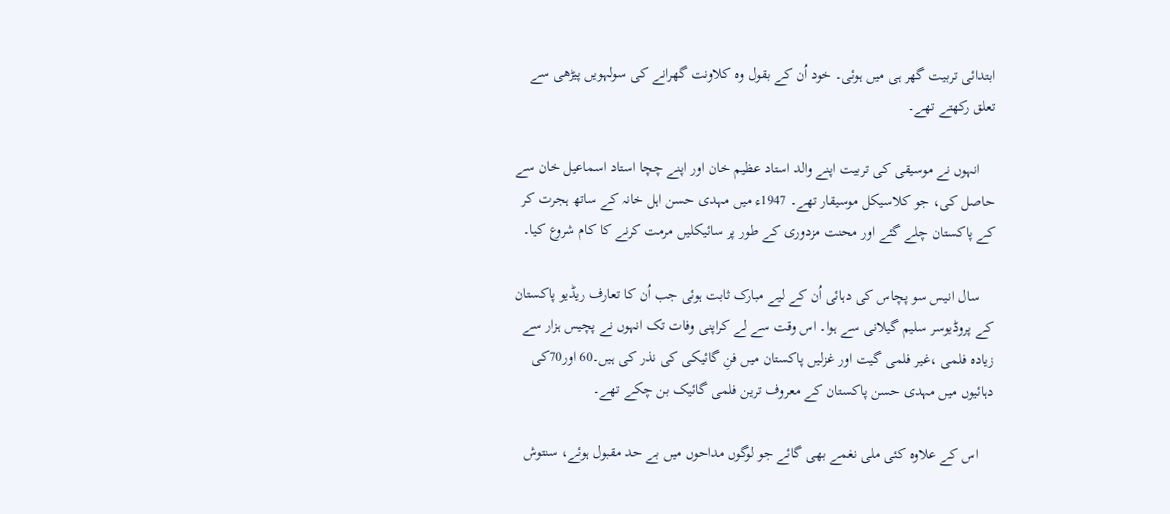ابتدائی تربیت گھر ہی میں ہوئی۔ خود اُن کے بقول وہ کلاونت گھرانے کی سولہویں پیڑھی سے تعلق رکھتے تھے۔

    انہوں نے موسیقی کی تربیت اپنے والد استاد عظیم خان اور اپنے چچا استاد اسماعیل خان سے حاصل کی، جو کلاسیکل موسیقار تھے۔ 1947ء میں مہدی حسن اہل خانہ کے ساتھ ہجرت کر کے پاکستان چلے گئے اور محنت مزدوری کے طور پر سائیکلیں مرمت کرنے کا کام شروع کیا۔

    سال انیس سو پچاس کی دہائی اُن کے لیے مبارک ثابت ہوئی جب اُن کا تعارف ریڈیو پاکستان کے پروڈیوسر سلیم گیلانی سے ہوا۔ اس وقت سے لے کراپنی وفات تک انہوں نے پچیس ہزار سے زیادہ فلمی ،غیر فلمی گیت اور غزلیں پاکستان میں فنِ گائیکی کی نذر کی ہیں۔60 اور70کی دہائیوں میں مہدی حسن پاکستان کے معروف ترین فلمی گائیک بن چکے تھے۔

    اس کے علاوہ کئی ملی نغمے بھی گائے جو لوگوں مداحوں میں بے حد مقبول ہوئے، سنتوش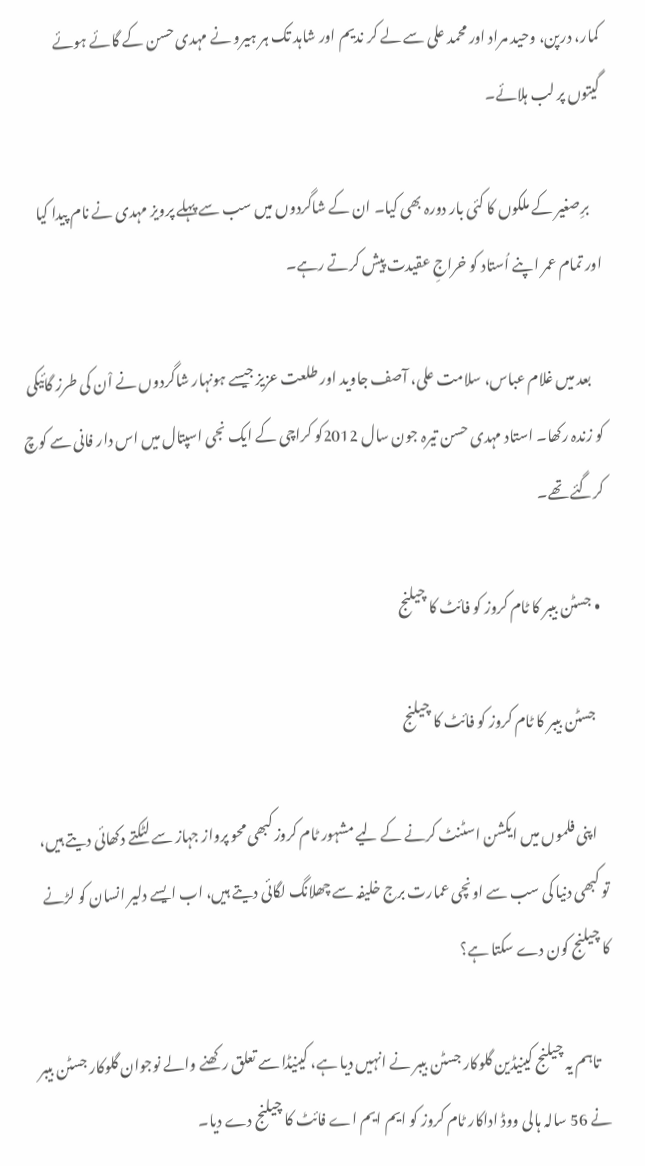کمار، درپن، وحید مراد اور محمد علی سے لے کر ندیم اور شاہد تک ہر ہیرو نے مہدی حسن کے گائے ہوئے گیتوں پر لب ہلائے۔

    برِصغیر کے ملکوں کا کئی بار دورہ بھی کیا۔ ان کے شاگردوں میں سب سے پہلے پرویز مہدی نے نام پیدا کیا اور تمام عمر اپنے اُستاد کو خراجِ عقیدت پیش کرتے رہے۔

    بعد میں غلام عباس، سلامت علی، آصف جاوید اور طلعت عزیز جیسے ہونہار شاگردوں نے اْن کی طرز گائیکی کو زندہ رکھا۔ استاد مہدی حسن تیرہ جون سال 2012کو کراچی کے ایک نجی اسپتال میں اس دار فانی سے کوچ کرگئے تھے۔

  • جسٹن بیبر کا ٹام کروز کو فائٹ کا چیلنج

    جسٹن بیبر کا ٹام کروز کو فائٹ کا چیلنج

    اپنی فلموں میں ایکشن اسٹنٹ کرنے کے لیے مشہور ٹام کروز کبھی محو پرواز جہاز سے لٹکتے دکھائی دیتے ہیں، تو کبھی دنیا کی سب سے اونچی عمارت برج خلیفہ سے چھلانگ لگائی دیتے ہیں، اب ایسے دلیر انسان کو لڑنے کا چیلنج کون دے سکتا ہے؟

    تاہم یہ چیلنج کینیڈین گلوکار جسٹن بیبر نے انہیں دیا ہے، کینیڈا سے تعلق رکھنے والے نوجوان گلوکار جسٹن بیبر نے 56 سالہ ہالی ووڈ اداکار ٹام کروز کو ایم ایم اے فائٹ کا چیلنج دے دیا۔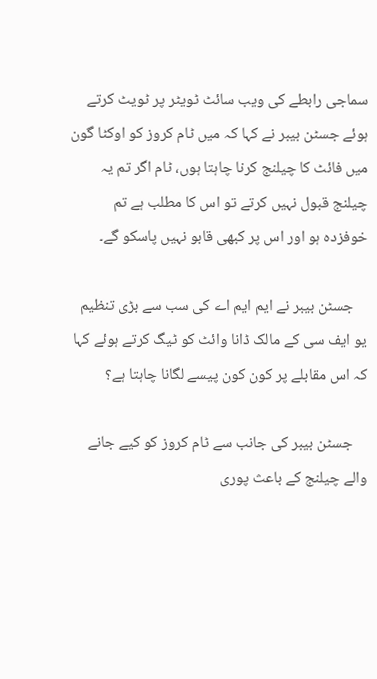سماجی رابطے کی ویب سائٹ ٹویٹر پر ٹویٹ کرتے ہوئے جسٹن بیبر نے کہا کہ میں ٹام کروز کو اوکٹا گون میں فائٹ کا چیلنج کرنا چاہتا ہوں، ٹام اگر تم یہ چیلنج قبول نہیں کرتے تو اس کا مطلب ہے تم خوفزدہ ہو اور اس پر کبھی قابو نہیں پاسکو گے۔

    جسٹن بیبر نے ایم ایم اے کی سب سے بڑی تنظیم یو ایف سی کے مالک ڈانا وائٹ کو ٹیگ کرتے ہوئے کہا کہ اس مقابلے پر کون کون پیسے لگانا چاہتا ہے؟

    جسٹن بیبر کی جانب سے ٹام کروز کو کیے جانے والے چیلنج کے باعث پوری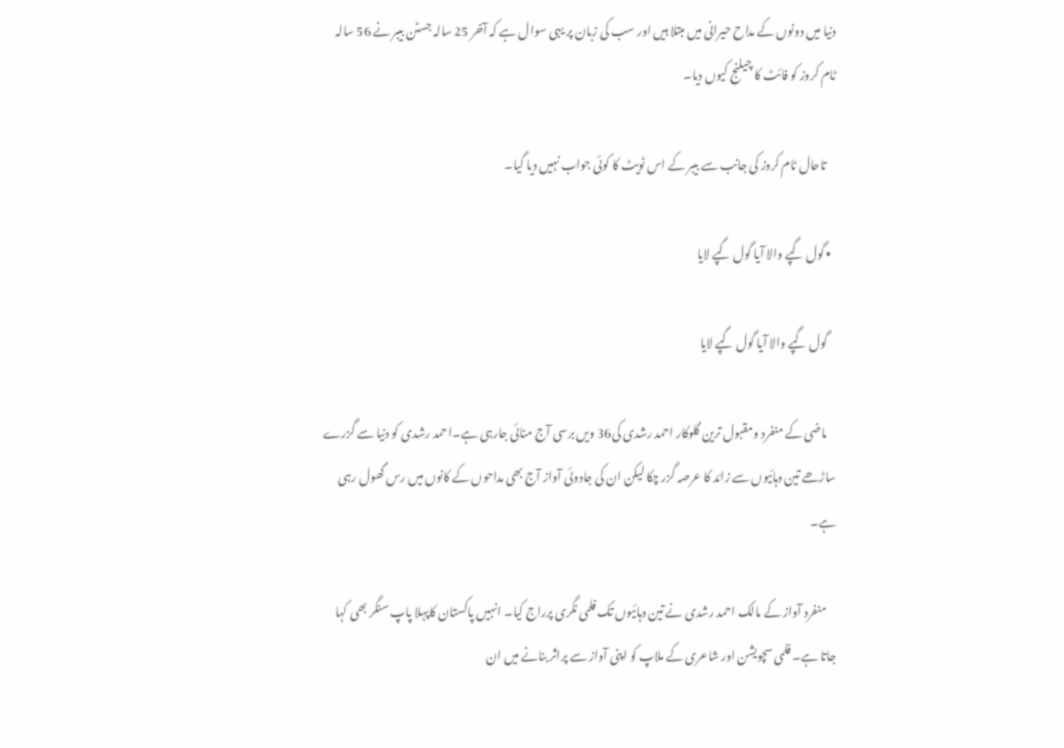دنیا میں دونوں کے مداح حیرانی میں مبتلا ہیں اور سب کی زبان پر یہی سوال ہے کہ آخر 25 سالہ جسٹن بیبر نے 56 سالہ ٹام کروز کو فائٹ کا چیلنج کیوں دیا۔

    تاحال ٹام کروز کی جانب سے بیبر کے اس ٹویٹ کا کوئی جواب نہیں دیا گیا۔

  • گول گپے والا آیا گول گپے لایا

    گول گپے والا آیا گول گپے لایا

    ماضی کے منفرد ومقبول ترین گلوکار احمد رشدی کی36 ویں برسی آج منائی جارہی ہے۔احمد رشدی کو دنیا سے گزرے ساڑھے تین دہائیوں سے زائد کا عرصہ گزر چکا لیکن ان کی جادوئی آواز آج بھی مداحوں کے کانوں میں رس گھول رہی ہے۔

    منفرد آواز کے مالک احمد رشدی نے تین دہائیوں تک فلمی نگری پرراج کیا۔ انہیں پاکستان کاپہلا پاپ سنگر بھی کہا جاتا ہے۔ فلمی سچویشن اور شاعری کے ملاپ کو اپنی آواز سے پراثر بنانے میں ان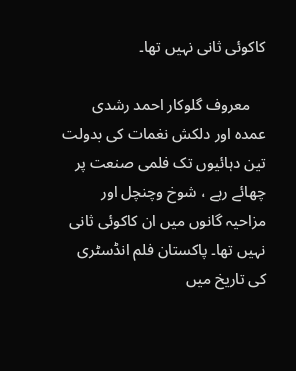کاکوئی ثانی نہیں تھا۔

    معروف گلوکار احمد رشدی عمدہ اور دلکش نغمات کی بدولت تین دہائیوں تک فلمی صنعت پر چھائے رہے ، شوخ وچنچل اور مزاحیہ گانوں میں ان کاکوئی ثانی نہیں تھا۔ پاکستان فلم انڈسٹری کی تاریخ میں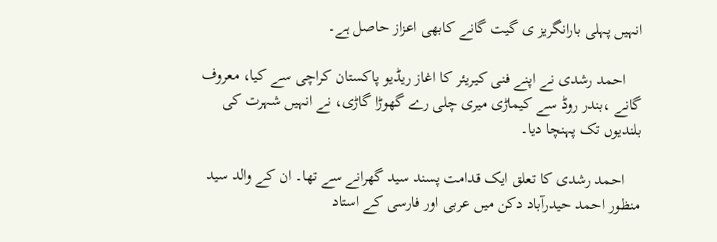انہیں پہلی بارانگریز ی گیت گانے کابھی اعزاز حاصل ہے۔

    احمد رشدی نے اپنے فنی کیریئر کا اغاز ریڈیو پاکستان کراچی سے کیا، معروف گانے ،بندر روڈ سے کیماڑی میری چلی رے گھوڑا گاڑی، نے انہیں شہرت کی بلندیوں تک پہنچا دیا۔

    احمد رشدی کا تعلق ایک قدامت پسند سید گھرانے سے تھا۔ ان کے والد سید منظور احمد حیدرآباد دکن میں عربی اور فارسی کے استاد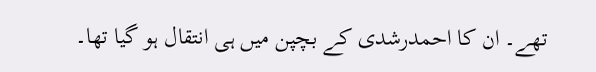تھے۔ ان کا احمدرشدی کے بچپن میں ہی انتقال ہو گیا تھا۔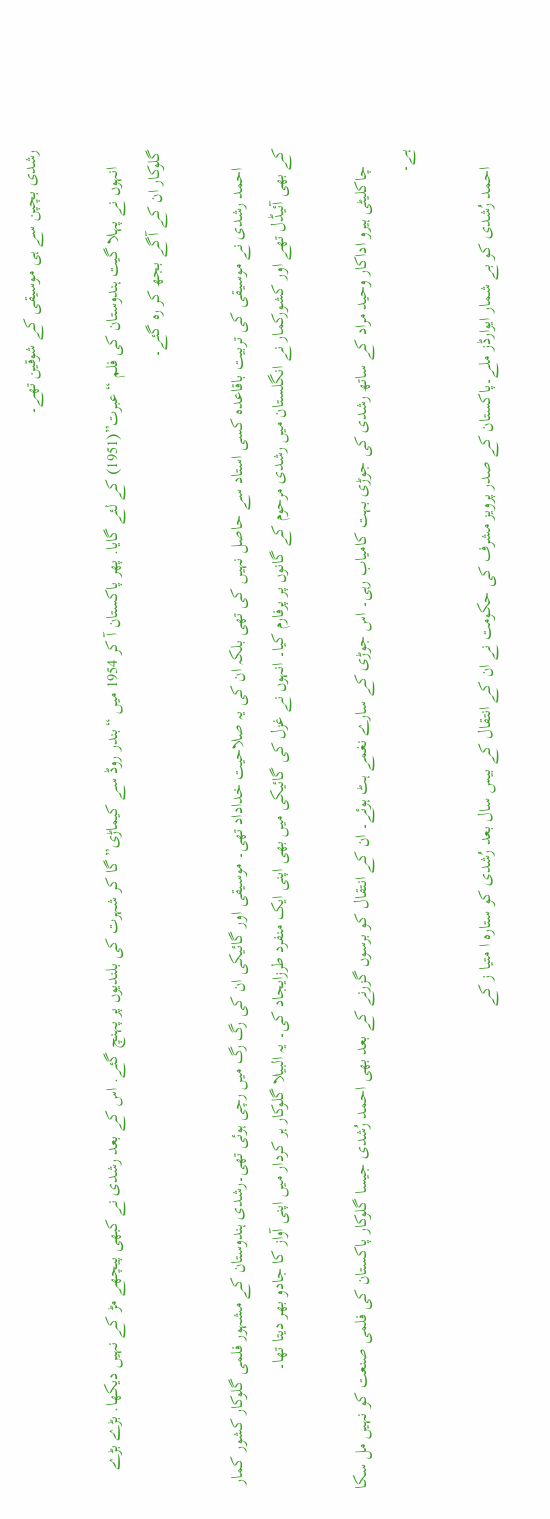رشدی بچپن سے ہی موسیقی کے شوقین تھے۔

    انہوں نے پہلا گیت ہندوستان کی فلم “عبرت”(1951) کے لئے گایا. پھر پاکستان آ کر 1954 میں “بندر روڈ سے کیماڑی” گا کر شہرت کی بلندیوں پر پہنچ گئے. اس کے بعد رشدی نے کبھی پیچھے مڑ کے نہیں دیکھا. بڑے بڑے گلوکار ان کے آگے بجھ کر رہ گئے۔

    احمد رشدی نے موسیقی کی تربیت باقاعدہ کسی استاد سے حاصل نہیں کی تھی بلکہ ان کی یہ صلاحیت خداداد تھی۔ موسیقی اور گائیکی ان کی رگ رگ میں رچی ہوئی تھی۔رشدی ہندوستان کے مشہور فلمی گلوکار کشور کمار کے بھی آئیڈل تھے اور کشورکمار نے انگلستان میں رشدی مرحوم کے گانوں پر پرفارم کیا۔ انہوں نے غزل کی گائیکی میں بھی اپنی ایک منفرد طرزایجاد کی۔ یہ البیلا گلوکار ہر کردار میں اپنی آواز کا جادو بھر دیتا تھا۔

    چاکلیٹی ہیرو اداکار وحید مراد کے ساتھ رشدی کی جوڑی بہت کامیاب رہی۔ اس جوڑی کے سارے نغمے ہٹ ہوئے۔ ان کے انتقال کو برسوں گزرنے کے بعد بھی احمد رُشدی جیسا گلوکار پاکستان کی فلمی صنعت کو نہیں مل سکا ہے۔

    احمد رُشدی کو بے شمار ایوارڈز ملے۔پاکستان کے صدر پرویز مشرف کی حکومت نے ان کے انتقال کے بیس سال بعد رُشدی کو ستاره ا متيا ز کے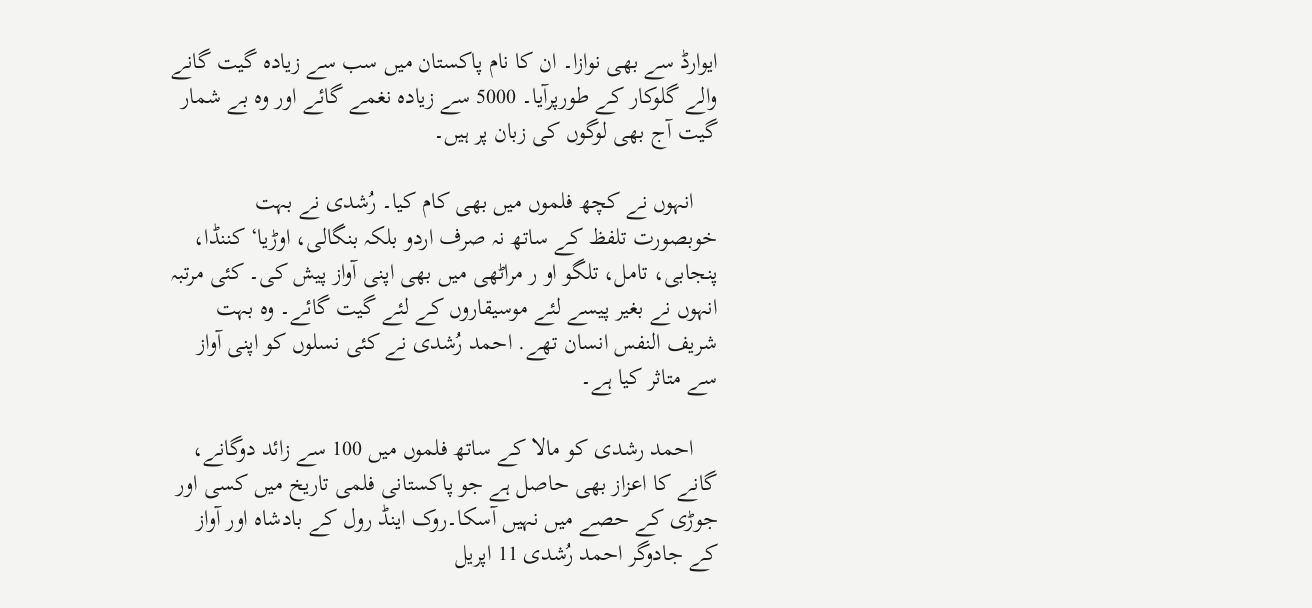ایوارڈ سے بھی نوازا۔ ان کا نام پاکستان میں سب سے زیادہ گیت گانے والے گلوکار کے طورپرآیا۔ 5000 سے زیادہ نغمے گائے اور وہ بے شمار گیت آج بھی لوگوں کی زبان پر ہیں۔

    انہوں نے کچھ فلموں میں بھی کام کیا۔ رُشدی نے بہت خوبصورت تلفظ کے ساتھ نہ صرف اردو بلکہ بنگالی، اوڑیا‘ کننڈا، پنجابی، تامل، تلگو او ر مراٹھی میں بھی اپنی آواز پیش کی۔ کئی مرتبہ انہوں نے بغیر پیسے لئے موسیقاروں کے لئے گیت گائے۔ وہ بہت شریف النفس انسان تھے. احمد رُشدی نے کئی نسلوں کو اپنی آواز سے متاثر کیا ہے۔

    احمد رشدی کو مالا کے ساتھ فلموں میں 100 سے زائد دوگانے، گانے کا اعزاز بھی حاصل ہے جو پاکستانی فلمی تاریخ میں کسی اور جوڑی کے حصے میں نہیں آسکا۔روک اینڈ رول کے بادشاہ اور آواز کے جادوگر احمد رُشدی 11 اپریل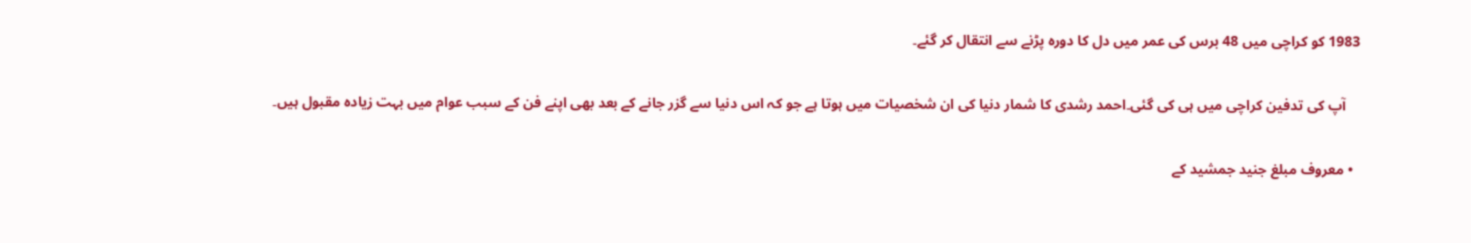1983 کو کراچی میں 48 برس کی عمر میں دل کا دورہ پڑنے سے انتقال کر گئے۔

    آپ کی تدفین کراچی میں ہی کی گئی۔احمد رشدی کا شمار دنیا کی ان شخصیات میں ہوتا ہے جو کہ اس دنیا سے گزر جانے کے بعد بھی اپنے فن کے سبب عوام میں بہت زیادہ مقبول ہیں۔

  • معروف مبلغ جنید جمشید کے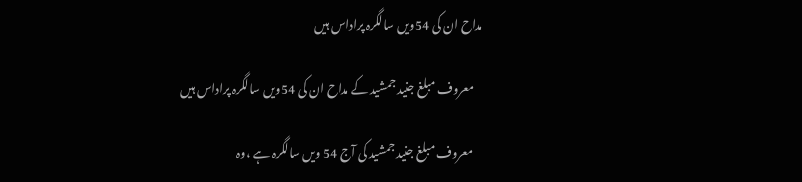مداح ان کی 54ویں سالگرہ پراداس ہیں

    معروف مبلغ جنید جمشید کے مداح ان کی 54ویں سالگرہ پراداس ہیں

    معروف مبلغ جنید جمشید کی آج 54 ویں سالگرہ ہے ،وہ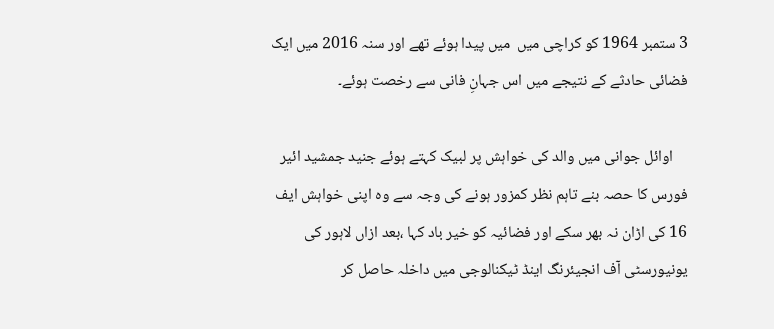3 ستمبر 1964 کو کراچی میں  میں پیدا ہوئے تھے اور سنہ 2016 میں ایک فضائی حادثے کے نتیجے میں اس جہانِ فانی سے رخصت ہوئے۔

    اوائل جوانی میں والد کی خواہش پر لبیک کہتے ہوئے جنید جمشید ائیر فورس کا حصہ بنے تاہم نظر کمزور ہونے کی وجہ سے وہ اپنی خواہش ایف 16 کی اڑان نہ بھر سکے اور فضائیہ کو خیر باد کہا ،بعد ازاں لاہور کی یونیورسٹی آف انجیئرنگ اینڈ ٹیکنالوجی میں داخلہ حاصل کر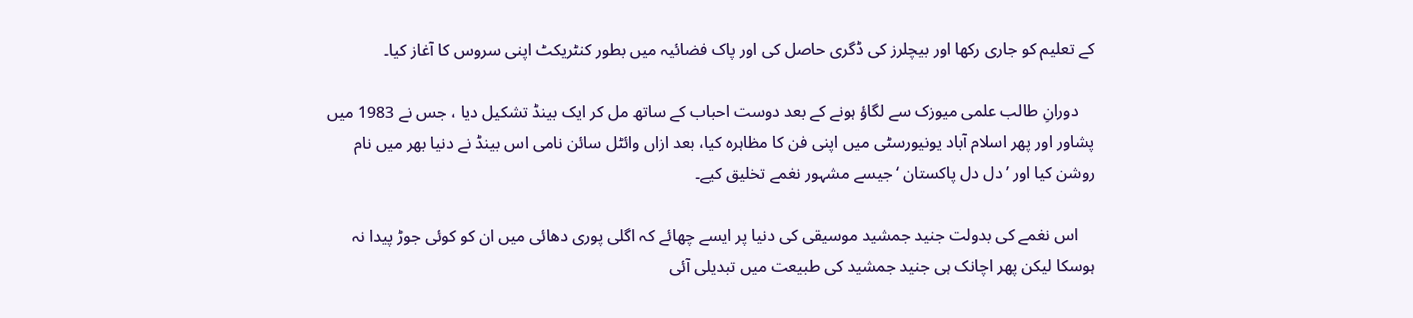کے تعلیم کو جاری رکھا اور بیچلرز کی ڈگری حاصل کی اور پاک فضائیہ میں بطور کنٹریکٹ اپنی سروس کا آغاز کیا۔

    دورانِ طالب علمی میوزک سے لگاؤ ہونے کے بعد دوست احباب کے ساتھ مل کر ایک بینڈ تشکیل دیا ، جس نے 1983 میں پشاور اور پھر اسلام آباد یونیورسٹی میں اپنی فن کا مظاہرہ کیا، بعد ازاں وائٹل سائن نامی اس بینڈ نے دنیا بھر میں نام روشن کیا اور ’دل دل پاکستان ‘جیسے مشہور نغمے تخلیق کیے۔

    اس نغمے کی بدولت جنید جمشید موسیقی کی دنیا پر ایسے چھائے کہ اگلی پوری دھائی میں ان کو کوئی جوڑ پیدا نہ ہوسکا لیکن پھر اچانک ہی جنید جمشید کی طبیعت میں تبدیلی آئی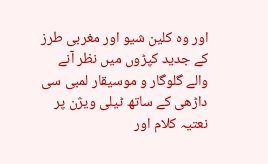اور وہ کلین شیو اور مغربی طرز کے جدید کپڑوں میں نظر آنے والے گلوگار و موسیقار لمبی سی داڑھی کے ساتھ ٹیلی ویژن پر نعتیہ کلام اور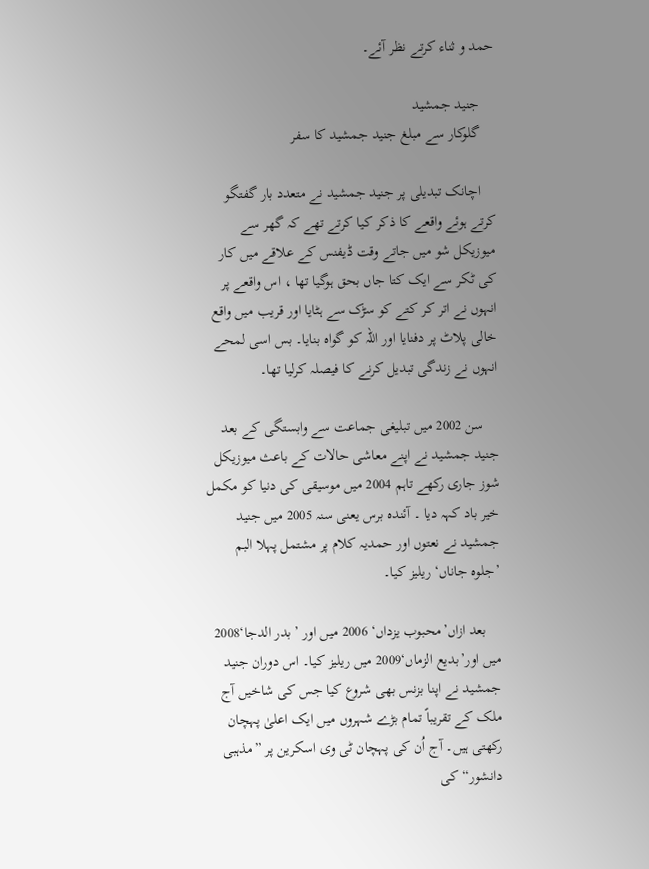حمد و ثناء کرتے نظر آئے۔

    جنید جمشید
    گلوکار سے مبلغ جنید جمشید کا سفر

    اچانک تبدیلی پر جنید جمشید نے متعدد بار گفتگو کرتے ہوئے واقعے کا ذکر کیا کرتے تھے کہ گھر سے میوزیکل شو میں جاتے وقت ڈیفنس کے علاقے میں کار کی ٹکر سے ایک کتا جاں بحق ہوگیا تھا ، اس واقعے پر انہوں نے اتر کر کتے کو سڑک سے ہٹایا اور قریب میں واقع خالی پلاٹ پر دفنایا اور اللہ کو گواہ بنایا۔ بس اسی لمحے انہوں نے زندگی تبدیل کرنے کا فیصلہ کرلیا تھا۔

    سن 2002 میں تبلیغی جماعت سے وابستگی کے بعد جنید جمشید نے اپنے معاشی حالات کے باعث میوزیکل شوز جاری رکھے تاہم 2004 میں موسیقی کی دنیا کو مکمل خیر باد کہہ دیا ۔ آئندہ برس یعنی سنہ 2005 میں جنید جمشید نے نعتوں اور حمدیہ کلام پر مشتمل پہلا البم ’جلوہ جاناں‘ ریلیز کیا۔

    بعد ازاں’محبوب یزداں‘ 2006 میں اور ’بدر الدجا‘2008 میں اور’بدیع الزماں‘2009 میں ریلیز کیا۔ اس دوران جنید جمشید نے اپنا بزنس بھی شروع کیا جس کی شاخیں آج ملک کے تقریباً تمام بڑے شہروں میں ایک اعلیٰ پہچان رکھتی ہیں۔ آج اُن کی پہچان ٹی وی اسکرین پر ”مذہبی دانشور“کی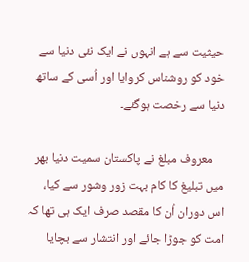حیثیت سے ہے انہوں نے ایک نئی دنیا سے خود کو روشناس کروایا اور اُسی کے ساتھ دنیا سے رخصت ہوگئے۔

    معروف مبلغ نے پاکستان سمیت دنیا بھر میں تبلیغ کا کام بہت زور وشور سے کیا، اس دوران اُن کا مقصد صرف ایک ہی تھا کہ امت کو جوڑا جائے اور انتشار سے بچایا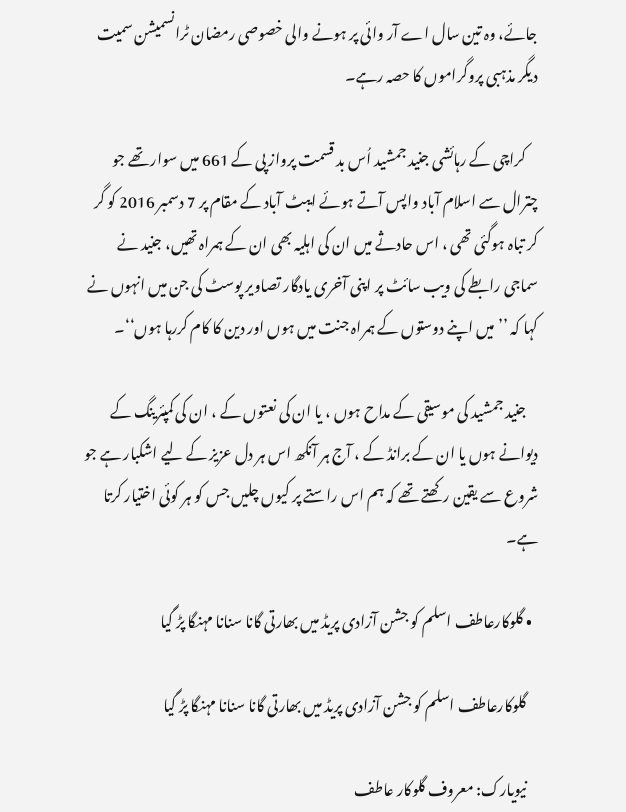جائے، وہ تین سال اے آر وائی پر ہونے والی خصوصی رمضان ٹرانسمیشن سمیت دیگر مذہبی پروگراموں کا حصہ رہے۔

    کراچی کے رہائشی جنید جمشید اُس بد قسمت پرواز پی کے 661 میں سوار تھے جو چترال سے اسلام آباد واپس آتے ہوئے ایبٹ آباد کے مقام پر 7 دسمبر 2016 کو گر کر تباہ ہوگئی تھی ، اس حادثے میں ان کی اہلیہ بھی ان کے ہمراہ تھیں، جنید نے سماجی رابطے کی ویب سائٹ پر اپنی آخری یادگار تصاویر پوسٹ کی جن میں انہوں نے کہا کہ ’’میں اپنے دوستوں کے ہمراہ جنت میں ہوں اور دین کا کام کررہا ہوں‘‘۔

    جنید جمشید کی موسیقی کے مداح ہوں ، یا ان کی نعتوں کے ، ان کی کمپئرینگ کے دیوانے ہوں یا ان کے برانڈ کے ، آج ہر آنکھ اس ہر دل عزیز کے لیے اشکبار ہے جو شروع سے یقین رکھتے تھے کہ ہم اس راستے پر کیوں چلیں جس کو ہر کوئی اختیار کرتا ہے۔

  • گلوکارعاطف اسلم کو جشن آزادی پریڈ میں بھارتی گانا سنانا مہنگا پڑ گیا

    گلوکارعاطف اسلم کو جشن آزادی پریڈ میں بھارتی گانا سنانا مہنگا پڑ گیا

    نیویارک: معروف گلوکار عاطف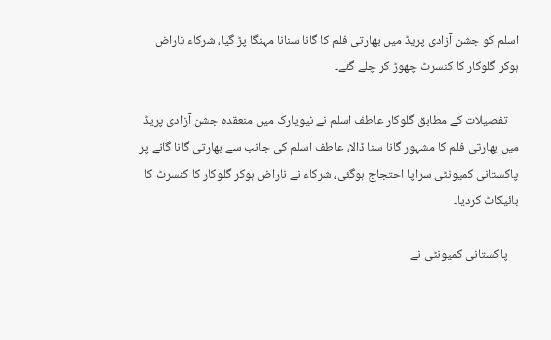اسلم کو جشن آزادی پریڈ میں بھارتی فلم کا گانا سنانا مہنگا پڑ گیا، شرکاء ناراض ہوکر گلوکار کا کنسرٹ چھوڑ کر چلے گئے۔

    تفصیلات کے مطابق گلوکار عاطف اسلم نے نیویارک میں منعقدہ جشن آزادی پریڈ میں بھارتی فلم کا مشہور گانا سنا ڈالا، عاطف اسلم کی جانب سے بھارتی گانا گانے پر پاکستانی کمیونٹی سراپا احتجاج ہوگئی، شرکاء نے ناراض ہوکر گلوکار کا کنسرٹ کا بائیکاٹ کردیا۔

    پاکستانی کمیونٹی نے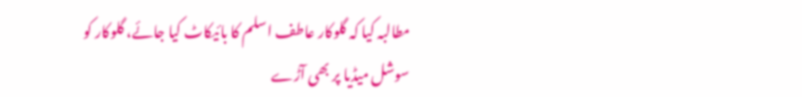مطالبہ کیا کہ گلوکار عاطف اسلم کا بائیکاٹ کیا جائے، گلوکار کو سوشل میڈیا پر بھی آڑے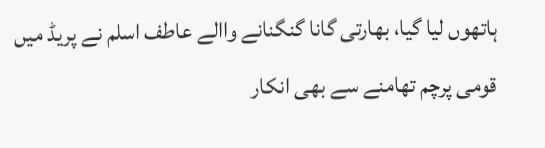ہاتھوں لیا گیا، بھارتی گانا گنگنانے واالے عاطف اسلم نے پریڈ میں قومی پرچم تھامنے سے بھی انکار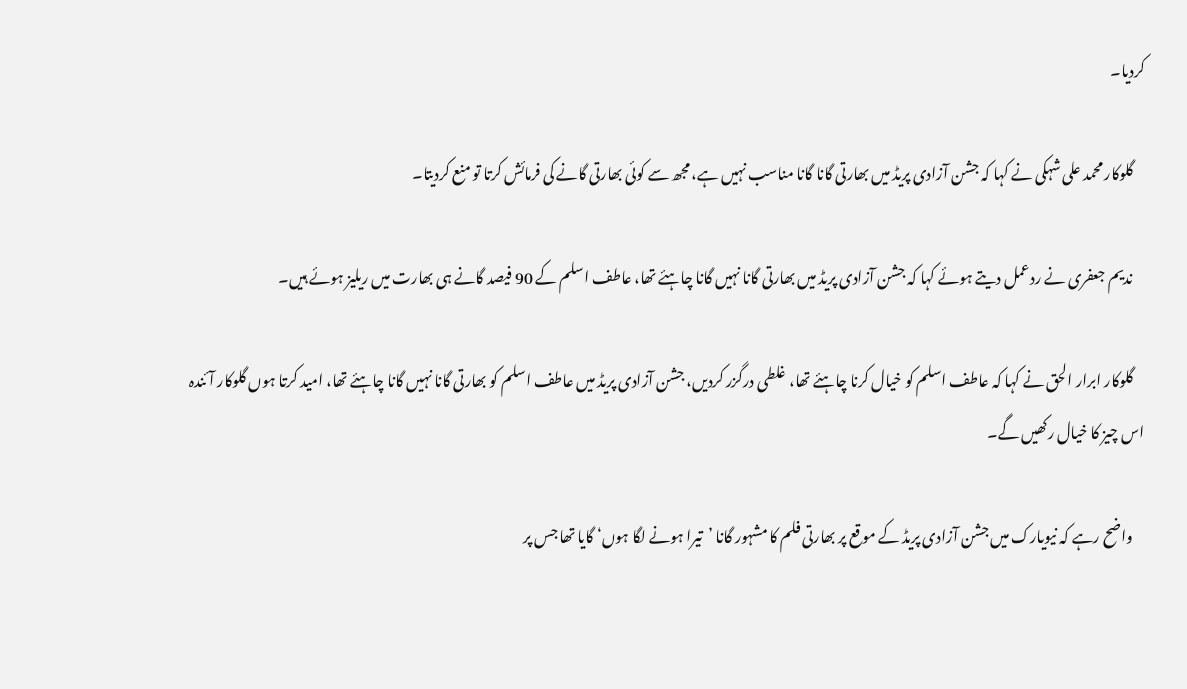کردیا۔

    گلوکار محمد علی شہکی نے کہا کہ جشن آزادی پریڈ میں بھارتی گانا گانا مناسب نہیں ہے، مجھ سے کوئی بھارتی گانے کی فرمائش کرتا تو منع کردیتا۔

    ندیم جعفری نے ردعمل دیتے ہوئے کہا کہ جشن آزادی پریڈ میں بھارتی گانا نہیں گانا چاہئے تھا، عاطف اسلم کے 90 فیصد گانے ہی بھارت میں ریلیز ہوئے ہیں۔

    گلوکار ابرار الحق نے کہا کہ عاطف اسلم کو خیال کرنا چاہئے تھا، غلطی درگزر کردیں، جشن آزادی پریڈ میں عاطف اسلم کو بھارتی گانا نہیں گانا چاہئے تھا، امید کرتا ہوں گلوکار آئندہ اس چیز کا خیال رکھیں گے۔

    واضح رہے کہ نیویارک میں جشن آزادی پریڈ کے موقع پر بھارتی فلم کا مشہور گانا ’تیرا ہونے لگا ہوں‘ گایا تھا جس پر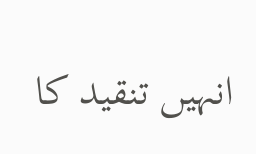انہیں تنقید کا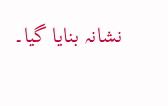نشانہ بنایا گیا۔